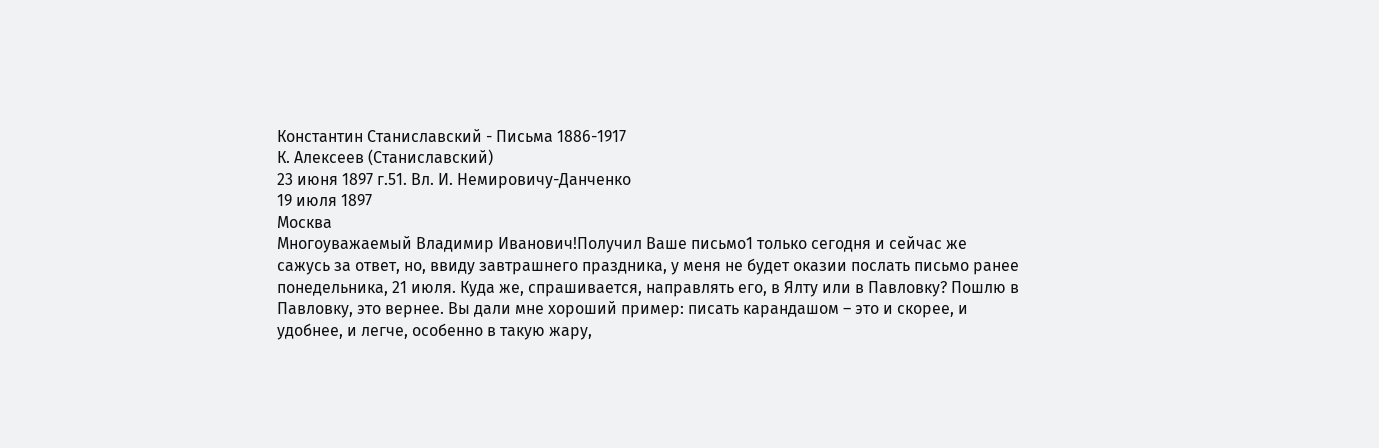Константин Станиславский - Письма 1886-1917
К. Алексеев (Станиславский)
23 июня 1897 г.51. Вл. И. Немировичу-Данченко
19 июля 1897
Москва
Многоуважаемый Владимир Иванович!Получил Ваше письмо1 только сегодня и сейчас же сажусь за ответ, но, ввиду завтрашнего праздника, у меня не будет оказии послать письмо ранее понедельника, 21 июля. Куда же, спрашивается, направлять его, в Ялту или в Павловку? Пошлю в Павловку, это вернее. Вы дали мне хороший пример: писать карандашом – это и скорее, и удобнее, и легче, особенно в такую жару,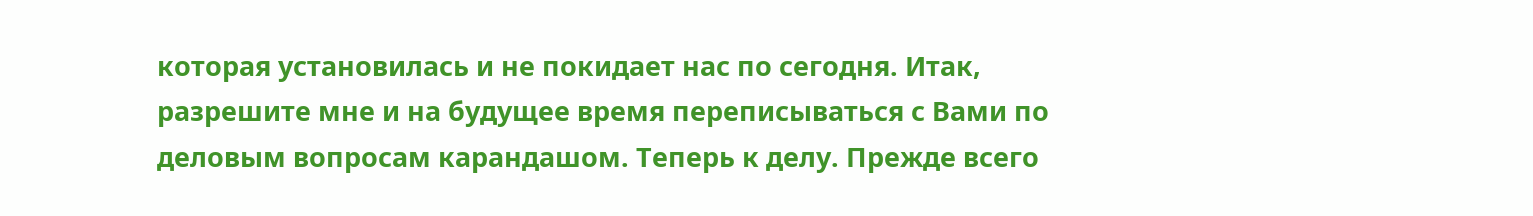которая установилась и не покидает нас по сегодня. Итак, разрешите мне и на будущее время переписываться с Вами по деловым вопросам карандашом. Теперь к делу. Прежде всего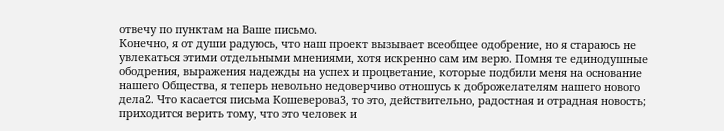отвечу по пунктам на Ваше письмо.
Конечно, я от души радуюсь, что наш проект вызывает всеобщее одобрение, но я стараюсь не увлекаться этими отдельными мнениями, хотя искренно сам им верю. Помня те единодушные ободрения, выражения надежды на успех и процветание, которые подбили меня на основание нашего Общества, я теперь невольно недоверчиво отношусь к доброжелателям нашего нового дела2. Что касается письма Кошеверова3, то это, действительно, радостная и отрадная новость; приходится верить тому, что это человек и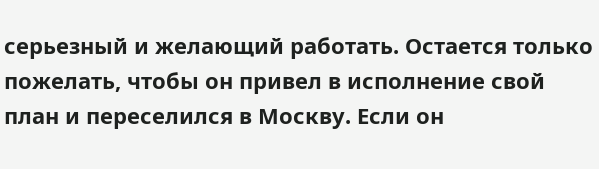серьезный и желающий работать. Остается только пожелать, чтобы он привел в исполнение свой план и переселился в Москву. Если он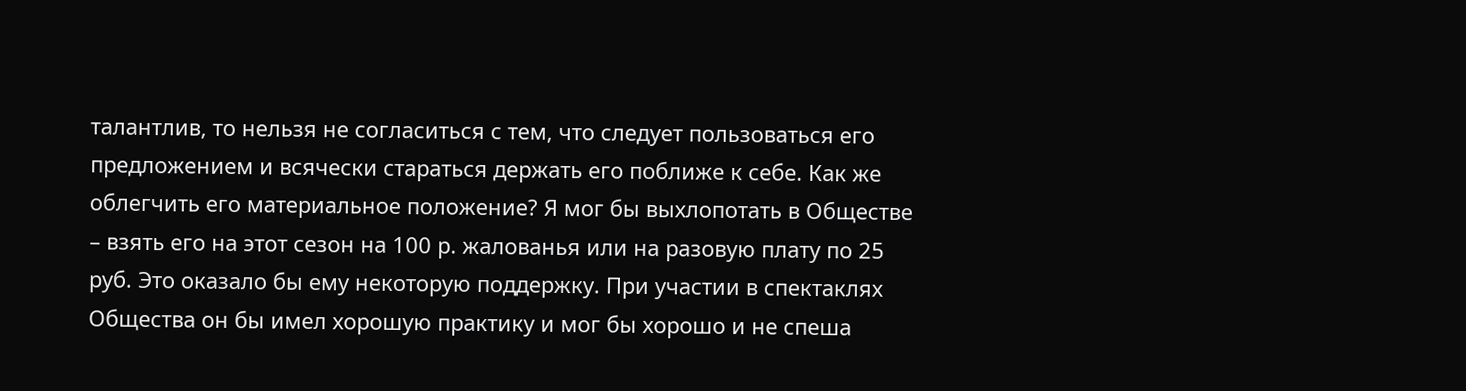талантлив, то нельзя не согласиться с тем, что следует пользоваться его предложением и всячески стараться держать его поближе к себе. Как же облегчить его материальное положение? Я мог бы выхлопотать в Обществе – взять его на этот сезон на 100 р. жалованья или на разовую плату по 25 руб. Это оказало бы ему некоторую поддержку. При участии в спектаклях Общества он бы имел хорошую практику и мог бы хорошо и не спеша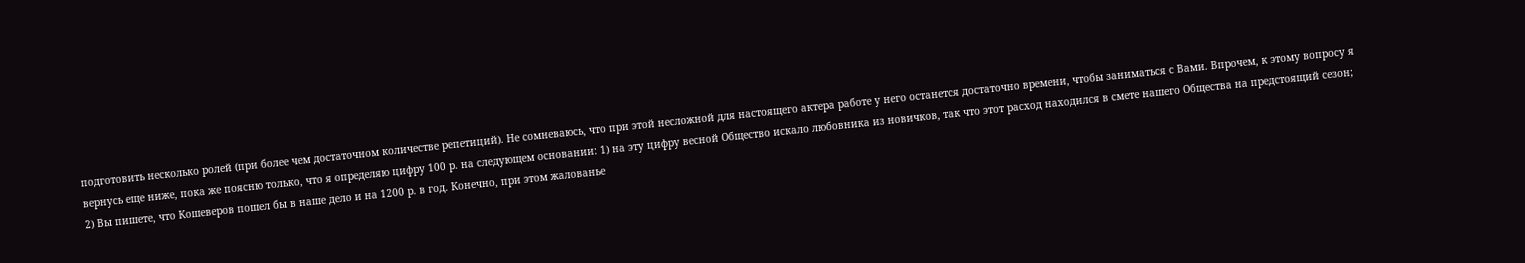подготовить несколько ролей (при более чем достаточном количестве репетиций). Не сомневаюсь, что при этой несложной для настоящего актера работе у него останется достаточно времени, чтобы заниматься с Вами. Впрочем, к этому вопросу я вернусь еще ниже, пока же поясню только, что я определяю цифру 100 р. на следующем основании: 1) на эту цифру весной Общество искало любовника из новичков, так что этот расход находился в смете нашего Общества на предстоящий сезон; 2) Вы пишете, что Кошеверов пошел бы в наше дело и на 1200 р. в год. Конечно, при этом жалованье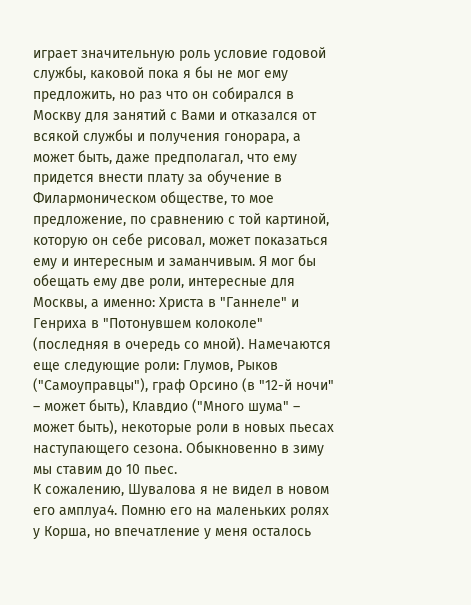играет значительную роль условие годовой службы, каковой пока я бы не мог ему предложить, но раз что он собирался в Москву для занятий с Вами и отказался от всякой службы и получения гонорара, а может быть, даже предполагал, что ему придется внести плату за обучение в Филармоническом обществе, то мое предложение, по сравнению с той картиной, которую он себе рисовал, может показаться ему и интересным и заманчивым. Я мог бы обещать ему две роли, интересные для Москвы, а именно: Христа в "Ганнеле" и Генриха в "Потонувшем колоколе" (последняя в очередь со мной). Намечаются еще следующие роли: Глумов, Рыков ("Самоуправцы"), граф Орсино (в "12-й ночи" – может быть), Клавдио ("Много шума" – может быть), некоторые роли в новых пьесах наступающего сезона. Обыкновенно в зиму мы ставим до 10 пьес.
К сожалению, Шувалова я не видел в новом его амплуа4. Помню его на маленьких ролях у Корша, но впечатление у меня осталось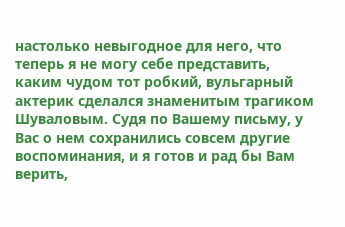настолько невыгодное для него, что теперь я не могу себе представить, каким чудом тот робкий, вульгарный актерик сделался знаменитым трагиком Шуваловым. Судя по Вашему письму, у Вас о нем сохранились совсем другие воспоминания, и я готов и рад бы Вам верить,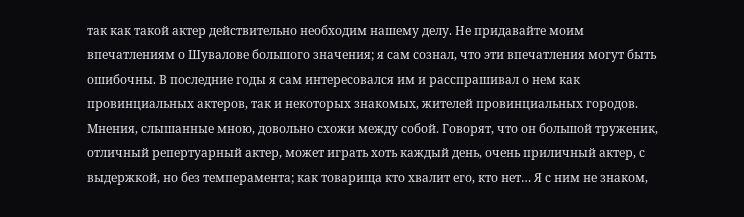так как такой актер действительно необходим нашему делу. Не придавайте моим впечатлениям о Шувалове большого значения; я сам сознал, что эти впечатления могут быть ошибочны. В последние годы я сам интересовался им и расспрашивал о нем как провинциальных актеров, так и некоторых знакомых, жителей провинциальных городов. Мнения, слышанные мною, довольно схожи между собой. Говорят, что он большой труженик, отличный репертуарный актер, может играть хоть каждый день, очень приличный актер, с выдержкой, но без темперамента; как товарища кто хвалит его, кто нет… Я с ним не знаком,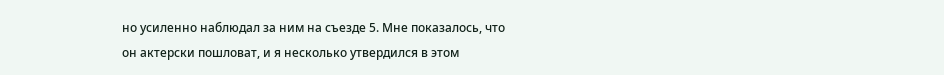но усиленно наблюдал за ним на съезде 5. Мне показалось, что он актерски пошловат, и я несколько утвердился в этом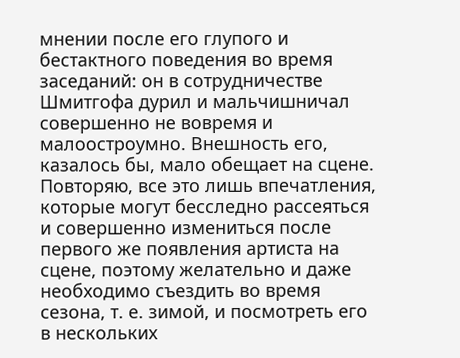мнении после его глупого и бестактного поведения во время заседаний: он в сотрудничестве Шмитгофа дурил и мальчишничал совершенно не вовремя и малоостроумно. Внешность его, казалось бы, мало обещает на сцене. Повторяю, все это лишь впечатления, которые могут бесследно рассеяться и совершенно измениться после первого же появления артиста на сцене, поэтому желательно и даже необходимо съездить во время сезона, т. е. зимой, и посмотреть его в нескольких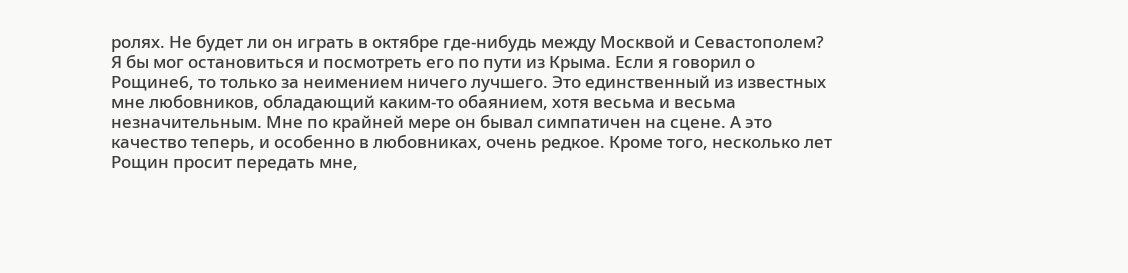ролях. Не будет ли он играть в октябре где-нибудь между Москвой и Севастополем? Я бы мог остановиться и посмотреть его по пути из Крыма. Если я говорил о Рощине6, то только за неимением ничего лучшего. Это единственный из известных мне любовников, обладающий каким-то обаянием, хотя весьма и весьма незначительным. Мне по крайней мере он бывал симпатичен на сцене. А это качество теперь, и особенно в любовниках, очень редкое. Кроме того, несколько лет Рощин просит передать мне,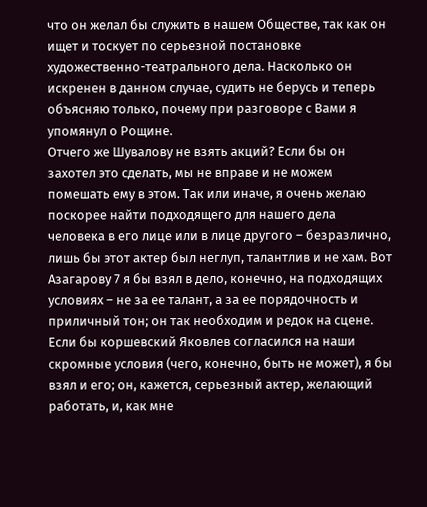что он желал бы служить в нашем Обществе, так как он ищет и тоскует по серьезной постановке художественно-театрального дела. Насколько он искренен в данном случае, судить не берусь и теперь объясняю только, почему при разговоре с Вами я упомянул о Рощине.
Отчего же Шувалову не взять акций? Если бы он захотел это сделать, мы не вправе и не можем помешать ему в этом. Так или иначе, я очень желаю поскорее найти подходящего для нашего дела человека в его лице или в лице другого – безразлично, лишь бы этот актер был неглуп, талантлив и не хам. Вот Азагарову 7 я бы взял в дело, конечно, на подходящих условиях – не за ее талант, а за ее порядочность и приличный тон; он так необходим и редок на сцене. Если бы коршевский Яковлев согласился на наши скромные условия (чего, конечно, быть не может), я бы взял и его; он, кажется, серьезный актер, желающий работать, и, как мне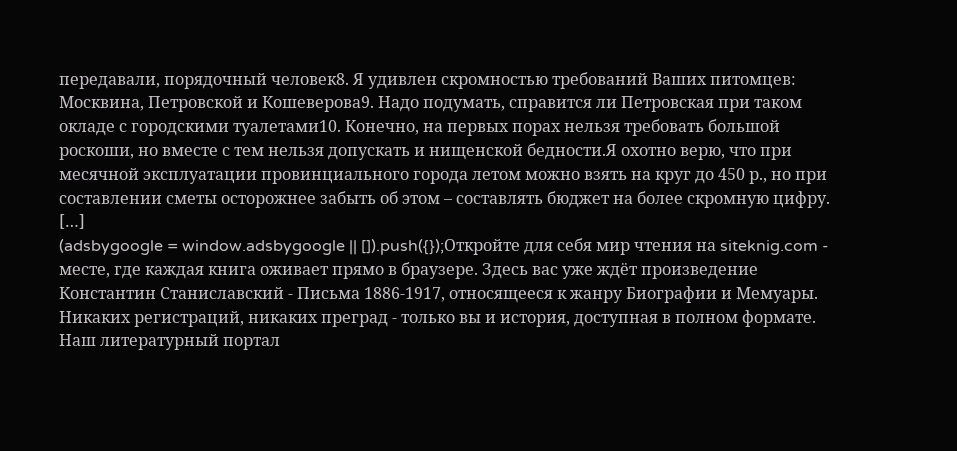передавали, порядочный человек8. Я удивлен скромностью требований Ваших питомцев: Москвина, Петровской и Кошеверова9. Надо подумать, справится ли Петровская при таком окладе с городскими туалетами10. Конечно, на первых порах нельзя требовать большой роскоши, но вместе с тем нельзя допускать и нищенской бедности.Я охотно верю, что при месячной эксплуатации провинциального города летом можно взять на круг до 450 р., но при составлении сметы осторожнее забыть об этом – составлять бюджет на более скромную цифру. […]
(adsbygoogle = window.adsbygoogle || []).push({});Откройте для себя мир чтения на siteknig.com - месте, где каждая книга оживает прямо в браузере. Здесь вас уже ждёт произведение Константин Станиславский - Письма 1886-1917, относящееся к жанру Биографии и Мемуары. Никаких регистраций, никаких преград - только вы и история, доступная в полном формате. Наш литературный портал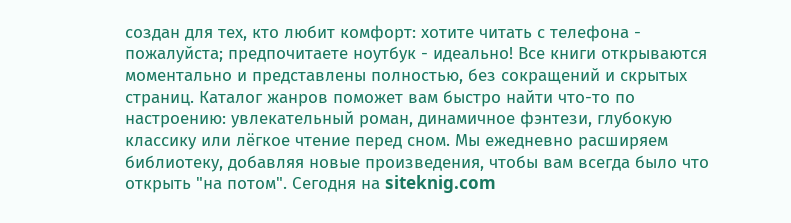создан для тех, кто любит комфорт: хотите читать с телефона - пожалуйста; предпочитаете ноутбук - идеально! Все книги открываются моментально и представлены полностью, без сокращений и скрытых страниц. Каталог жанров поможет вам быстро найти что-то по настроению: увлекательный роман, динамичное фэнтези, глубокую классику или лёгкое чтение перед сном. Мы ежедневно расширяем библиотеку, добавляя новые произведения, чтобы вам всегда было что открыть "на потом". Сегодня на siteknig.com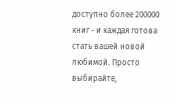доступно более 200000 книг - и каждая готова стать вашей новой любимой. Просто выбирайте,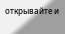открывайте и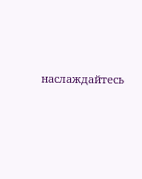наслаждайтесь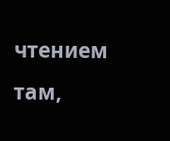чтением там,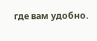где вам удобно.